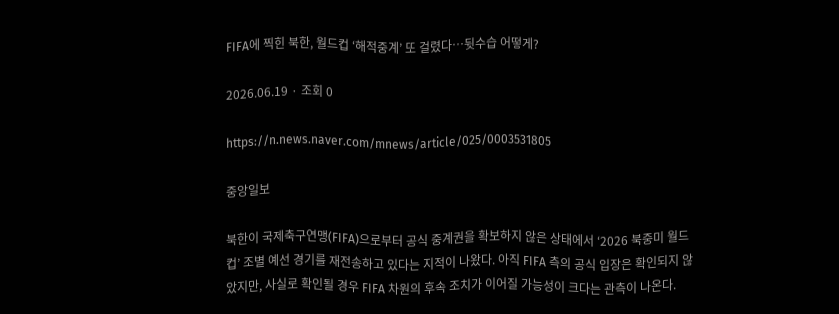FIFA에 찍힌 북한, 월드컵 ‘해적중계’ 또 걸렸다…뒷수습 어떻게?

2026.06.19 · 조회 0

https://n.news.naver.com/mnews/article/025/0003531805

중앙일보

북한이 국제축구연맹(FIFA)으로부터 공식 중계권을 확보하지 않은 상태에서 ‘2026 북중미 월드컵’ 조별 예선 경기를 재전송하고 있다는 지적이 나왔다. 아직 FIFA 측의 공식 입장은 확인되지 않았지만, 사실로 확인될 경우 FIFA 차원의 후속 조치가 이어질 가능성이 크다는 관측이 나온다.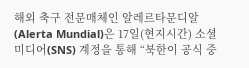해외 축구 전문매체인 알레르타문디알(Alerta Mundial)은 17일(현지시간) 소셜미디어(SNS) 계정을 통해 “북한이 공식 중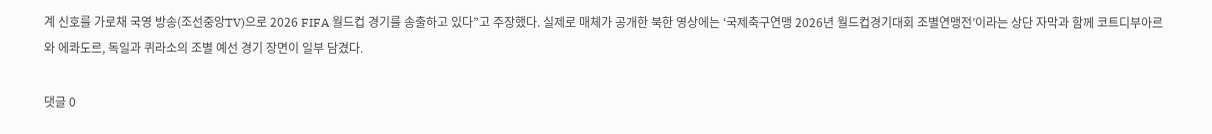계 신호를 가로채 국영 방송(조선중앙TV)으로 2026 FIFA 월드컵 경기를 송출하고 있다”고 주장했다. 실제로 매체가 공개한 북한 영상에는 ‘국제축구연맹 2026년 월드컵경기대회 조별연맹전’이라는 상단 자막과 함께 코트디부아르와 에콰도르, 독일과 퀴라소의 조별 예선 경기 장면이 일부 담겼다.

댓글 0